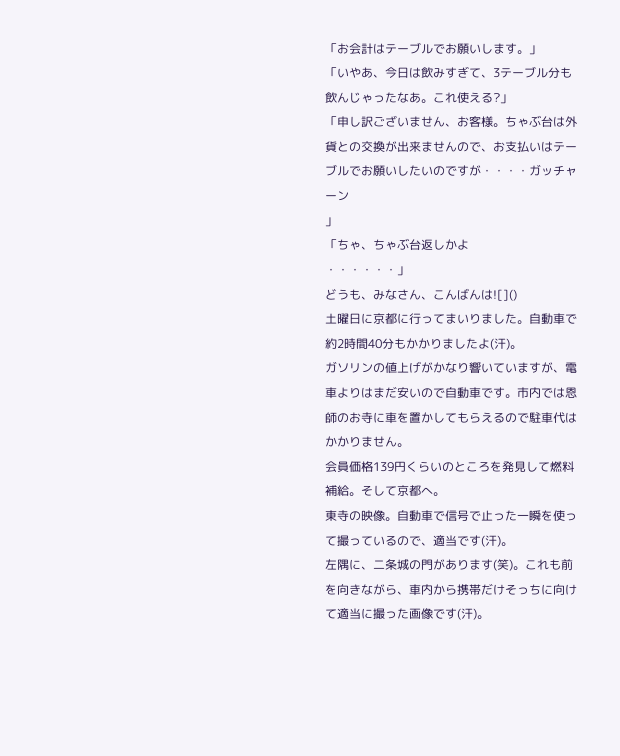「お会計はテーブルでお願いします。」
「いやあ、今日は飲みすぎて、3テーブル分も飲んじゃったなあ。これ使える?」
「申し訳ございません、お客様。ちゃぶ台は外貨との交換が出来ませんので、お支払いはテーブルでお願いしたいのですが・・・・ガッチャーン
」
「ちゃ、ちゃぶ台返しかよ
・・・・・・」
どうも、みなさん、こんばんは![]()
土曜日に京都に行ってまいりました。自動車で約2時間40分もかかりましたよ(汗)。
ガソリンの値上げがかなり響いていますが、電車よりはまだ安いので自動車です。市内では恩師のお寺に車を置かしてもらえるので駐車代はかかりません。
会員価格139円くらいのところを発見して燃料補給。そして京都へ。
東寺の映像。自動車で信号で止った一瞬を使って撮っているので、適当です(汗)。
左隅に、二条城の門があります(笑)。これも前を向きながら、車内から携帯だけそっちに向けて適当に撮った画像です(汗)。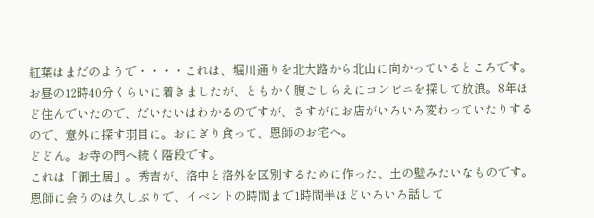紅葉はまだのようで・・・・これは、堀川通りを北大路から北山に向かっているところです。
お昼の12時40分くらいに着きましたが、ともかく腹ごしらえにコンビニを探して放浪。8年ほど住んでいたので、だいたいはわかるのですが、さすがにお店がいろいろ変わっていたりするので、意外に探す羽目に。おにぎり食って、恩師のお宅へ。
どどん。お寺の門へ続く階段です。
これは「御土居」。秀吉が、洛中と洛外を区別するために作った、土の壁みたいなものです。
恩師に会うのは久しぶりで、イベントの時間まで1時間半ほどいろいろ話して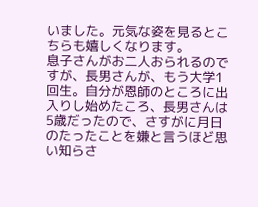いました。元気な姿を見るとこちらも嬉しくなります。
息子さんがお二人おられるのですが、長男さんが、もう大学1回生。自分が恩師のところに出入りし始めたころ、長男さんは5歳だったので、さすがに月日のたったことを嫌と言うほど思い知らさ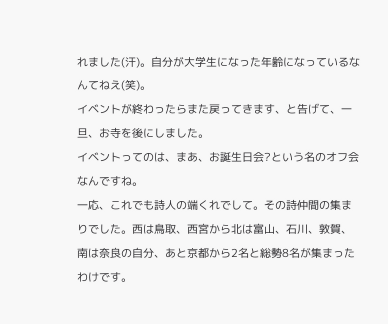れました(汗)。自分が大学生になった年齢になっているなんてねえ(笑)。
イベントが終わったらまた戻ってきます、と告げて、一旦、お寺を後にしました。
イベントってのは、まあ、お誕生日会?という名のオフ会なんですね。
一応、これでも詩人の端くれでして。その詩仲間の集まりでした。西は鳥取、西宮から北は富山、石川、敦賀、南は奈良の自分、あと京都から2名と総勢8名が集まったわけです。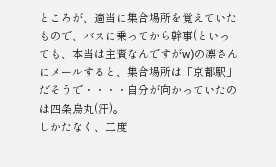ところが、適当に集合場所を覚えていたもので、バスに乗ってから幹事(といっても、本当は主賓なんですがw)の凛さんにメールすると、集合場所は「京都駅」だそうで・・・・自分が向かっていたのは四条烏丸(汗)。
しかたなく、二度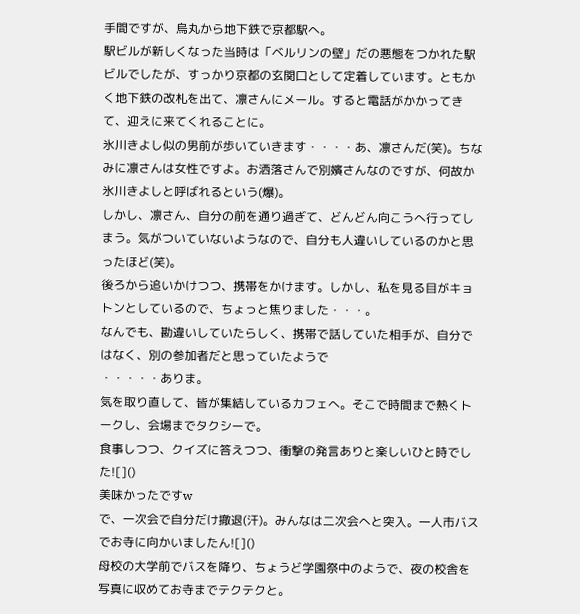手間ですが、烏丸から地下鉄で京都駅へ。
駅ビルが新しくなった当時は「ベルリンの壁」だの悪態をつかれた駅ビルでしたが、すっかり京都の玄関口として定着しています。ともかく地下鉄の改札を出て、凛さんにメール。すると電話がかかってきて、迎えに来てくれることに。
氷川きよし似の男前が歩いていきます・・・・あ、凛さんだ(笑)。ちなみに凛さんは女性ですよ。お洒落さんで別嬪さんなのですが、何故か氷川きよしと呼ばれるという(爆)。
しかし、凛さん、自分の前を通り過ぎて、どんどん向こうへ行ってしまう。気がついていないようなので、自分も人違いしているのかと思ったほど(笑)。
後ろから追いかけつつ、携帯をかけます。しかし、私を見る目がキョトンとしているので、ちょっと焦りました・・・。
なんでも、勘違いしていたらしく、携帯で話していた相手が、自分ではなく、別の参加者だと思っていたようで
・・・・・ありま。
気を取り直して、皆が集結しているカフェへ。そこで時間まで熱くトークし、会場までタクシーで。
食事しつつ、クイズに答えつつ、衝撃の発言ありと楽しいひと時でした![]()
美味かったですw
で、一次会で自分だけ撤退(汗)。みんなは二次会へと突入。一人市バスでお寺に向かいましたん![]()
母校の大学前でバスを降り、ちょうど学園祭中のようで、夜の校舎を写真に収めてお寺までテクテクと。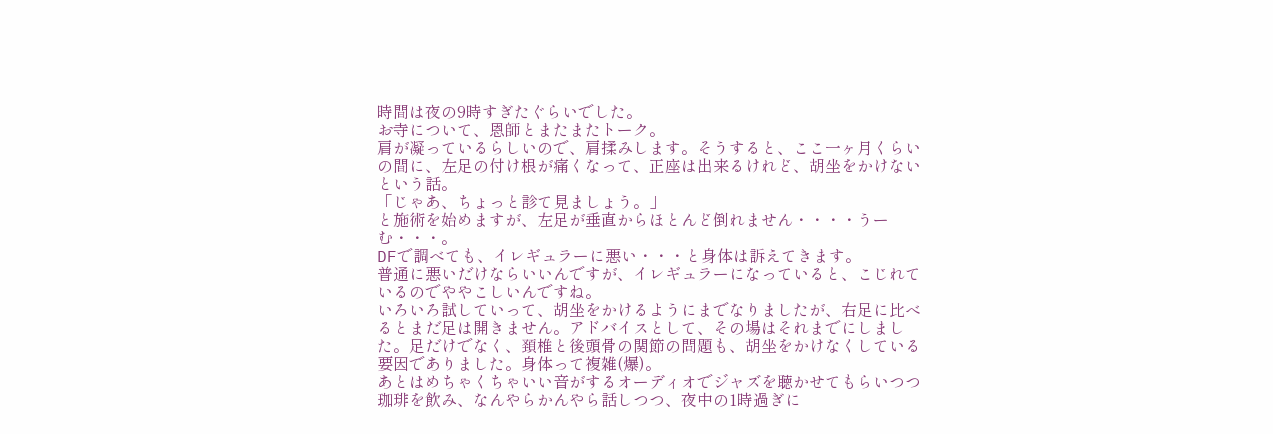時間は夜の9時すぎたぐらいでした。
お寺について、恩師とまたまたトーク。
肩が凝っているらしいので、肩揉みします。そうすると、ここ一ヶ月くらいの間に、左足の付け根が痛くなって、正座は出来るけれど、胡坐をかけないという話。
「じゃあ、ちょっと診て見ましょう。」
と施術を始めますが、左足が垂直からほとんど倒れません・・・・うーむ・・・。
DFで調べても、イレギュラーに悪い・・・と身体は訴えてきます。
普通に悪いだけならいいんですが、イレギュラーになっていると、こじれているのでややこしいんですね。
いろいろ試していって、胡坐をかけるようにまでなりましたが、右足に比べるとまだ足は開きません。アドバイスとして、その場はそれまでにしました。足だけでなく、頚椎と後頭骨の関節の問題も、胡坐をかけなくしている要因でありました。身体って複雑(爆)。
あとはめちゃくちゃいい音がするオーディオでジャズを聴かせてもらいつつ珈琲を飲み、なんやらかんやら話しつつ、夜中の1時過ぎに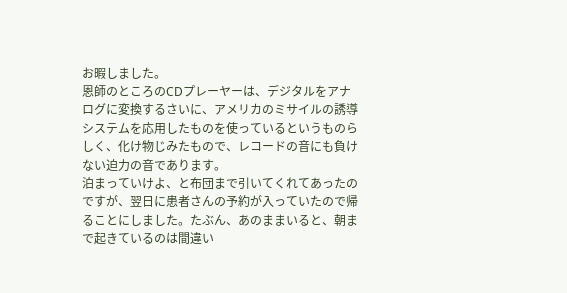お暇しました。
恩師のところのCDプレーヤーは、デジタルをアナログに変換するさいに、アメリカのミサイルの誘導システムを応用したものを使っているというものらしく、化け物じみたもので、レコードの音にも負けない迫力の音であります。
泊まっていけよ、と布団まで引いてくれてあったのですが、翌日に患者さんの予約が入っていたので帰ることにしました。たぶん、あのままいると、朝まで起きているのは間違い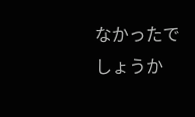なかったでしょうか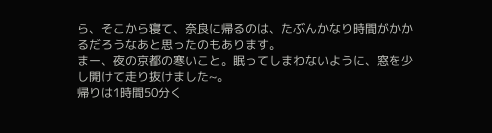ら、そこから寝て、奈良に帰るのは、たぶんかなり時間がかかるだろうなあと思ったのもあります。
まー、夜の京都の寒いこと。眠ってしまわないように、窓を少し開けて走り抜けました~。
帰りは1時間50分く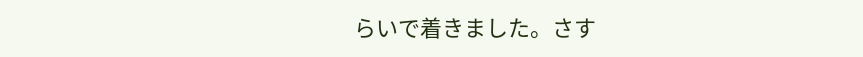らいで着きました。さす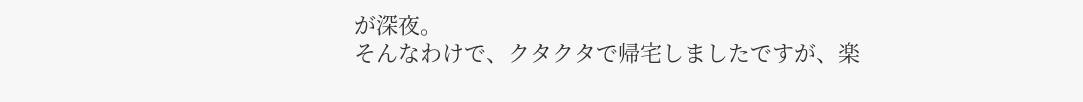が深夜。
そんなわけで、クタクタで帰宅しましたですが、楽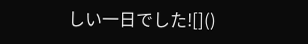しい一日でした![]()